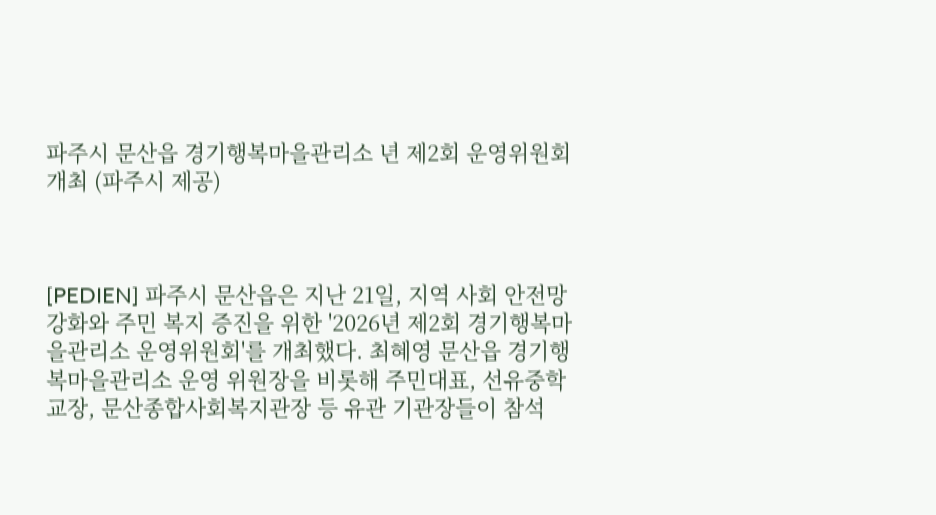파주시 문산읍 경기행복마을관리소 년 제2회 운영위원회 개최 (파주시 제공)



[PEDIEN] 파주시 문산읍은 지난 21일, 지역 사회 안전망 강화와 주민 복지 증진을 위한 '2026년 제2회 경기행복마을관리소 운영위원회'를 개최했다. 최혜영 문산읍 경기행복마을관리소 운영 위원장을 비롯해 주민대표, 선유중학교장, 문산종합사회복지관장 등 유관 기관장들이 참석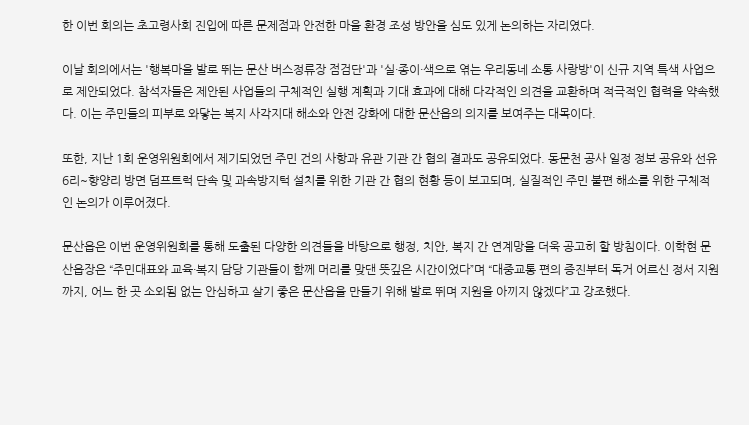한 이번 회의는 초고령사회 진입에 따른 문제점과 안전한 마을 환경 조성 방안을 심도 있게 논의하는 자리였다.

이날 회의에서는 '행복마을 발로 뛰는 문산 버스정류장 점검단'과 '실·종이·색으로 엮는 우리동네 소통 사랑방'이 신규 지역 특색 사업으로 제안되었다. 참석자들은 제안된 사업들의 구체적인 실행 계획과 기대 효과에 대해 다각적인 의견을 교환하며 적극적인 협력을 약속했다. 이는 주민들의 피부로 와닿는 복지 사각지대 해소와 안전 강화에 대한 문산읍의 의지를 보여주는 대목이다.

또한, 지난 1회 운영위원회에서 제기되었던 주민 건의 사항과 유관 기관 간 협의 결과도 공유되었다. 동문천 공사 일정 정보 공유와 선유6리~향양리 방면 덤프트럭 단속 및 과속방지턱 설치를 위한 기관 간 협의 현황 등이 보고되며, 실질적인 주민 불편 해소를 위한 구체적인 논의가 이루어졌다.

문산읍은 이번 운영위원회를 통해 도출된 다양한 의견들을 바탕으로 행정, 치안, 복지 간 연계망을 더욱 공고히 할 방침이다. 이학현 문산읍장은 “주민대표와 교육·복지 담당 기관들이 함께 머리를 맞댄 뜻깊은 시간이었다”며 “대중교통 편의 증진부터 독거 어르신 정서 지원까지, 어느 한 곳 소외됨 없는 안심하고 살기 좋은 문산읍을 만들기 위해 발로 뛰며 지원을 아끼지 않겠다”고 강조했다.